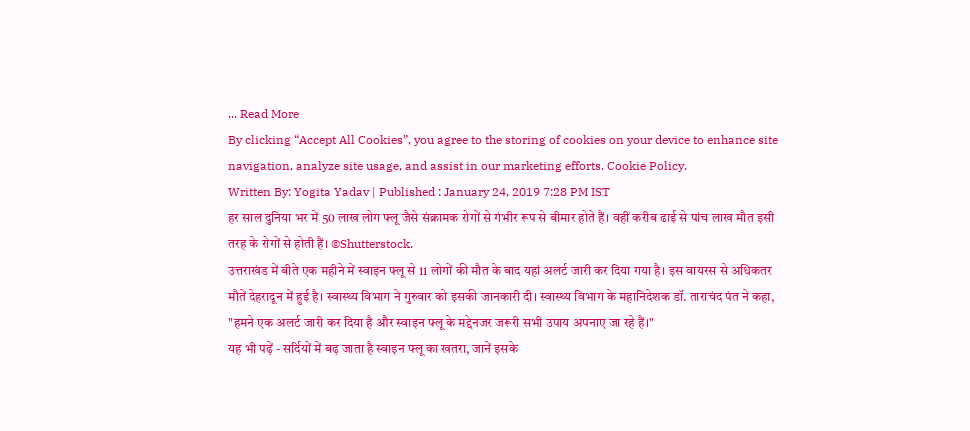... Read More
By clicking “Accept All Cookies”, you agree to the storing of cookies on your device to enhance site navigation, analyze site usage, and assist in our marketing efforts. Cookie Policy.
Written By: Yogita Yadav | Published : January 24, 2019 7:28 PM IST
हर साल दुनिया भर में 50 लाख लोग फ्लू जैसे संक्रामक रोगों से गंभीर रूप से बीमार होते हैं। वहीं करीब ढाई से पांच लाख मौत इसी तरह के रोगों से होती हैं। ©Shutterstock.
उत्तराखंड में बीते एक महीने में स्वाइन फ्लू से 11 लोगों की मौत के बाद यहां अलर्ट जारी कर दिया गया है। इस वायरस से अधिकतर मौतें देहरादून में हुई है। स्वास्थ्य विभाग ने गुरुवार को इसकी जानकारी दी। स्वास्थ्य विभाग के महानिदेशक डॉ. ताराचंद पंत ने कहा, "हमने एक अलर्ट जारी कर दिया है और स्वाइन फ्लू के मद्देनजर जरूरी सभी उपाय अपनाए जा रहे हैं।"
यह भी पढ़ें - सर्दियों में बढ़ जाता है स्वाइन फ्लू का खतरा, जानें इसके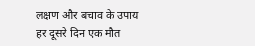लक्षण और बचाव के उपाय
हर दूसरे दिन एक मौत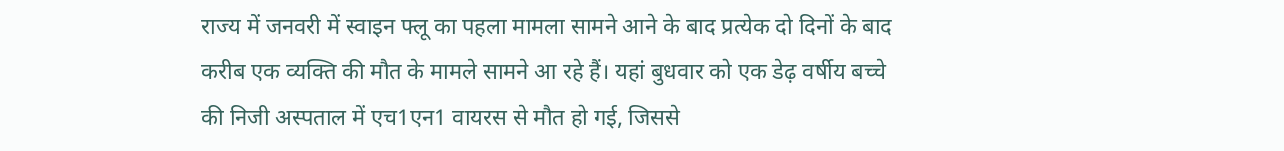राज्य में जनवरी में स्वाइन फ्लू का पहला मामला सामने आने के बाद प्रत्येक दो दिनों के बाद करीब एक व्यक्ति की मौत के मामले सामने आ रहे हैं। यहां बुधवार को एक डेढ़ वर्षीय बच्चे की निजी अस्पताल में एच1एन1 वायरस से मौत हो गई, जिससे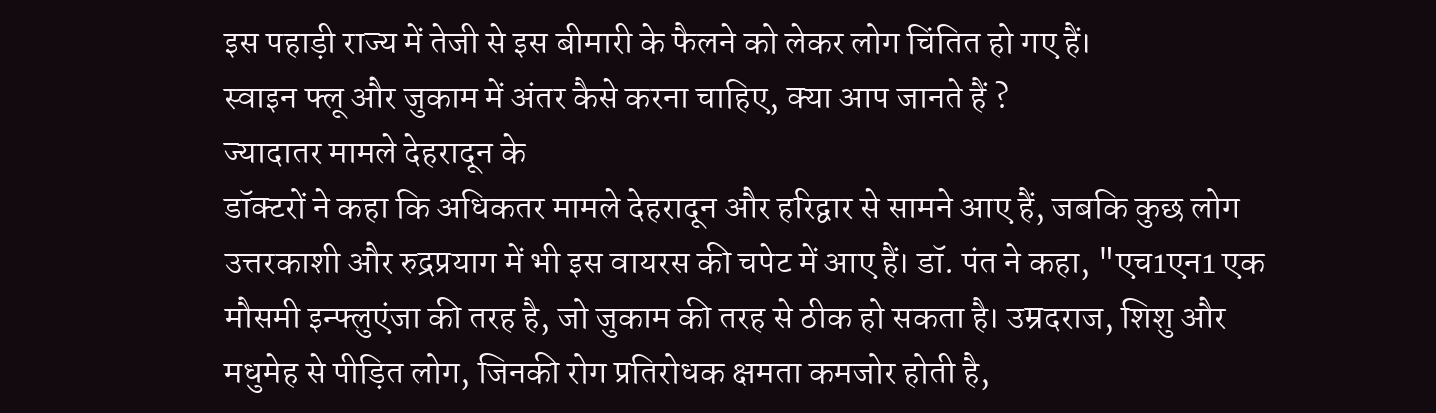इस पहाड़ी राज्य में तेजी से इस बीमारी के फैलने को लेकर लोग चिंतित हो गए हैं।
स्वाइन फ्लू और जुकाम में अंतर कैसे करना चाहिए, क्या आप जानते हैं ?
ज्यादातर मामले देहरादून के
डॉक्टरों ने कहा कि अधिकतर मामले देहरादून और हरिद्वार से सामने आए हैं, जबकि कुछ लोग उत्तरकाशी और रुद्रप्रयाग में भी इस वायरस की चपेट में आए हैं। डॉ. पंत ने कहा, "एच1एन1 एक मौसमी इन्फ्लुएंजा की तरह है, जो जुकाम की तरह से ठीक हो सकता है। उम्रदराज, शिशु और मधुमेह से पीड़ित लोग, जिनकी रोग प्रतिरोधक क्षमता कमजोर होती है,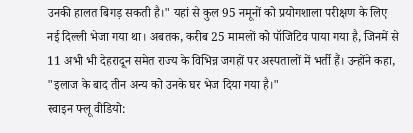उनकी हालत बिगड़ सकती है।" यहां से कुल 95 नमूनों को प्रयोगशाला परीक्षण के लिए नई दिल्ली भेजा गया था। अबतक, करीब 25 मामलों को पॉजिटिव पाया गया है, जिनमें से 11 अभी भी देहरादून समेत राज्य के विभिन्न जगहों पर अस्पतालों में भर्ती हैं। उन्होंने कहा, "इलाज के बाद तीन अन्य को उनके घर भेज दिया गया है।"
स्वाइन फ्लू वीडियो: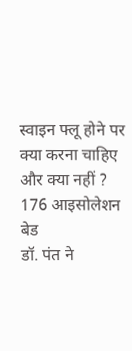स्वाइन फ्लू होने पर क्या करना चाहिए और क्या नहीं ?
176 आइसोलेशन बेड
डॉ. पंत ने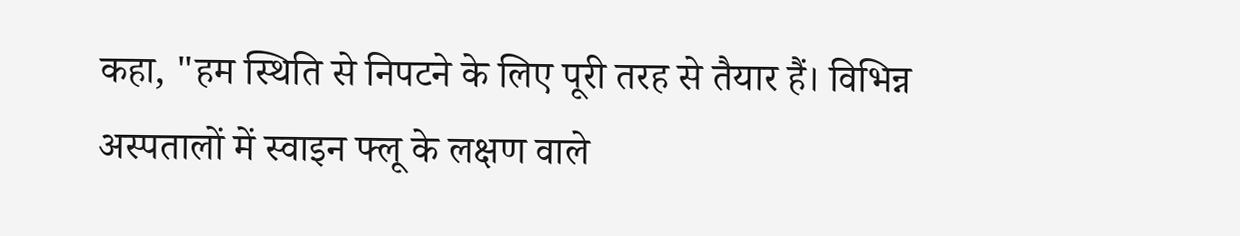कहा, "हम स्थिति से निपटने के लिए पूरी तरह से तैयार हैं। विभिन्न अस्पतालों में स्वाइन फ्लू के लक्षण वाले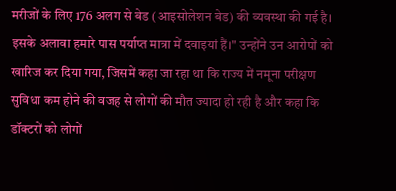मरीजों के लिए 176 अलग से बेड (आइसोलेशन बेड) की व्यवस्था की गई है। इसके अलावा हमारे पास पर्याप्त मात्रा में दवाइयां हैं।" उन्होंने उन आरोपों को खारिज कर दिया गया, जिसमें कहा जा रहा था कि राज्य में नमूना परीक्षण सुविधा कम होने की वजह से लोगों की मौत ज्यादा हो रही है और कहा कि डॉक्टरों को लोगों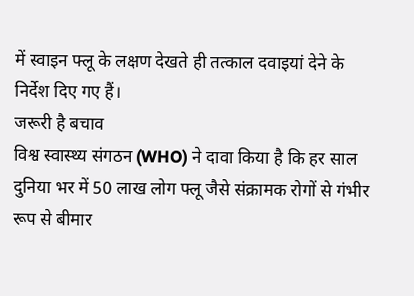में स्वाइन फ्लू के लक्षण देखते ही तत्काल दवाइयां देने के निर्देश दिए गए हैं।
जरूरी है बचाव
विश्व स्वास्थ्य संगठन (WHO) ने दावा किया है कि हर साल दुनिया भर में 50 लाख लोग फ्लू जैसे संक्रामक रोगों से गंभीर रूप से बीमार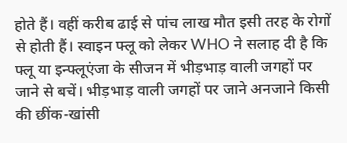होते हैं। वहीं करीब ढाई से पांच लाख मौत इसी तरह के रोगों से होती हैं। स्वाइन फ्लू को लेकर WHO ने सलाह दी है कि फ्लू या इन्फ्लूएंजा के सीजन में भीड़भाड़ वाली जगहों पर जाने से बचें। भीड़भाड़ वाली जगहों पर जाने अनजाने किसी की छींक-खांसी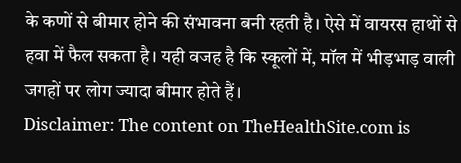के कणों से बीमार होने की संभावना बनी रहती है। ऐसे में वायरस हाथों से हवा में फैल सकता है। यही वजह है कि स्कूलों में, मॉल में भीड़भाड़ वाली जगहों पर लोग ज्यादा बीमार होते हैं।
Disclaimer: The content on TheHealthSite.com is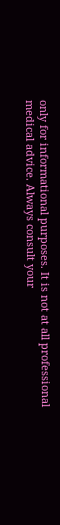only for informational purposes. It is not at all professional medical advice. Always consult your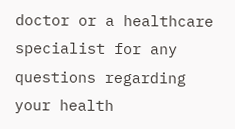doctor or a healthcare specialist for any questions regarding your health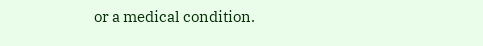or a medical condition.